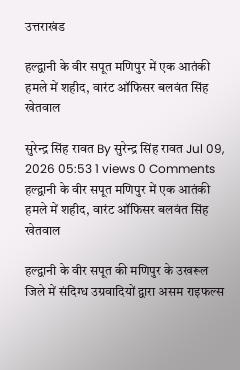उत्तराखंड

हल्द्वानी के वीर सपूत मणिपुर में एक आतंकी हमले में शहीद, वारंट ऑफिसर बलवंत सिंह खेतवाल

सुरेन्द्र सिंह रावत By सुरेन्द्र सिंह रावत Jul 09, 2026 05:53 1 views 0 Comments
हल्द्वानी के वीर सपूत मणिपुर में एक आतंकी हमले में शहीद, वारंट ऑफिसर बलवंत सिंह खेतवाल

हल्द्वानी के वीर सपूत की मणिपुर के उखरूल जिले में संदिग्ध उग्रवादियों द्वारा असम राइफल्स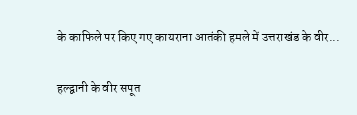के काफिले पर किए गए कायराना आतंकी हमले में उत्तराखंड के वीर...

हल्द्वानी के वीर सपूत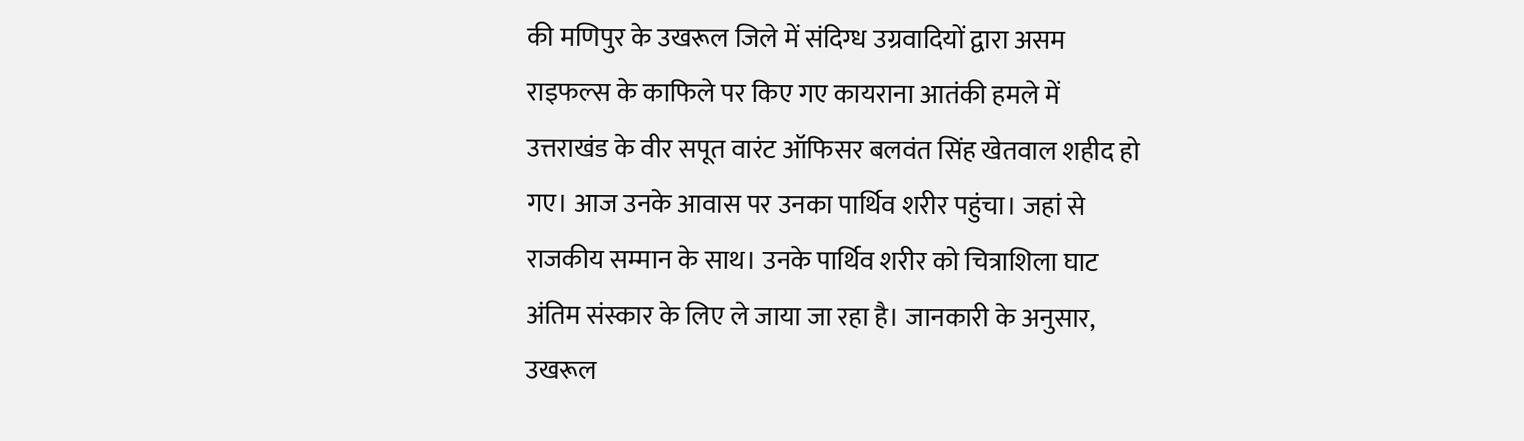की मणिपुर के उखरूल जिले में संदिग्ध उग्रवादियों द्वारा असम राइफल्स के काफिले पर किए गए कायराना आतंकी हमले में उत्तराखंड के वीर सपूत वारंट ऑफिसर बलवंत सिंह खेतवाल शहीद हो गए। आज उनके आवास पर उनका पार्थिव शरीर पहुंचा। जहां से राजकीय सम्मान के साथ। उनके पार्थिव शरीर को चित्राशिला घाट अंतिम संस्कार के लिए ले जाया जा रहा है। जानकारी के अनुसार, उखरूल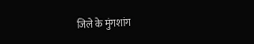जिले के मुंगशांग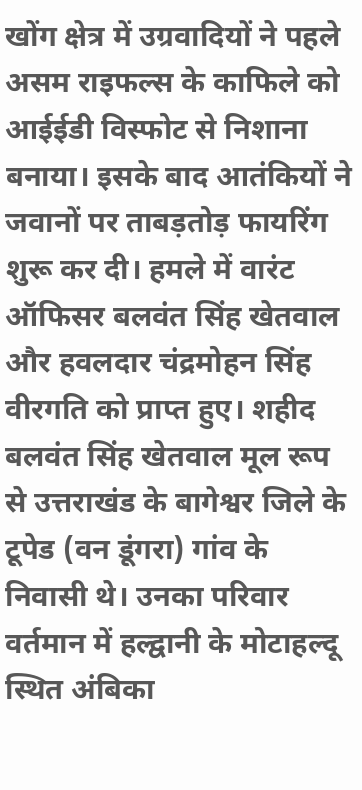खोंग क्षेत्र में उग्रवादियों ने पहले असम राइफल्स के काफिले को आईईडी विस्फोट से निशाना बनाया। इसके बाद आतंकियों ने जवानों पर ताबड़तोड़ फायरिंग शुरू कर दी। हमले में वारंट ऑफिसर बलवंत सिंह खेतवाल और हवलदार चंद्रमोहन सिंह वीरगति को प्राप्त हुए। शहीद बलवंत सिंह खेतवाल मूल रूप से उत्तराखंड के बागेश्वर जिले के टूपेड (वन डूंगरा) गांव के निवासी थे। उनका परिवार वर्तमान में हल्द्वानी के मोटाहल्दू स्थित अंबिका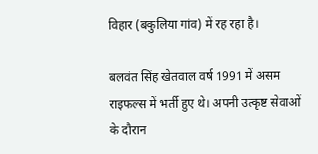विहार (बकुलिया गांव) में रह रहा है।

बलवंत सिंह खेतवाल वर्ष 1991 में असम राइफल्स में भर्ती हुए थे। अपनी उत्कृष्ट सेवाओं के दौरान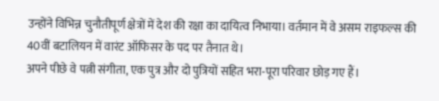उन्होंने विभिन्न चुनौतीपूर्ण क्षेत्रों में देश की रक्षा का दायित्व निभाया। वर्तमान में वे असम राइफल्स की 40वीं बटालियन में वारंट ऑफिसर के पद पर तैनात थे।
अपने पीछे वे पत्नी संगीता, एक पुत्र और दो पुत्रियों सहित भरा-पूरा परिवार छोड़ गए हैं।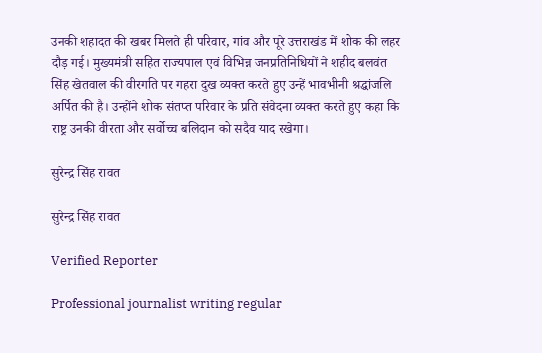उनकी शहादत की खबर मिलते ही परिवार, गांव और पूरे उत्तराखंड में शोक की लहर दौड़ गई। मुख्यमंत्री सहित राज्यपाल एवं विभिन्न जनप्रतिनिधियों ने शहीद बलवंत सिंह खेतवाल की वीरगति पर गहरा दुख व्यक्त करते हुए उन्हें भावभीनी श्रद्धांजलि अर्पित की है। उन्होंने शोक संतप्त परिवार के प्रति संवेदना व्यक्त करते हुए कहा कि राष्ट्र उनकी वीरता और सर्वोच्च बलिदान को सदैव याद रखेगा।

सुरेन्द्र सिंह रावत

सुरेन्द्र सिंह रावत

Verified Reporter

Professional journalist writing regular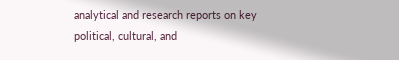analytical and research reports on key political, cultural, and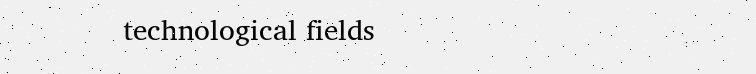technological fields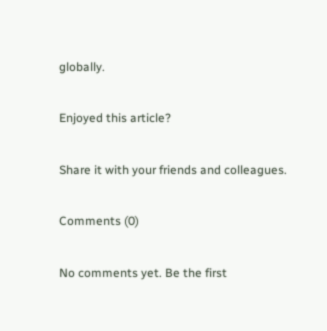globally.

Enjoyed this article?

Share it with your friends and colleagues.

Comments (0)

No comments yet. Be the first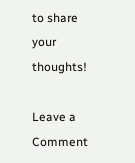to share your thoughts!

Leave a Comment